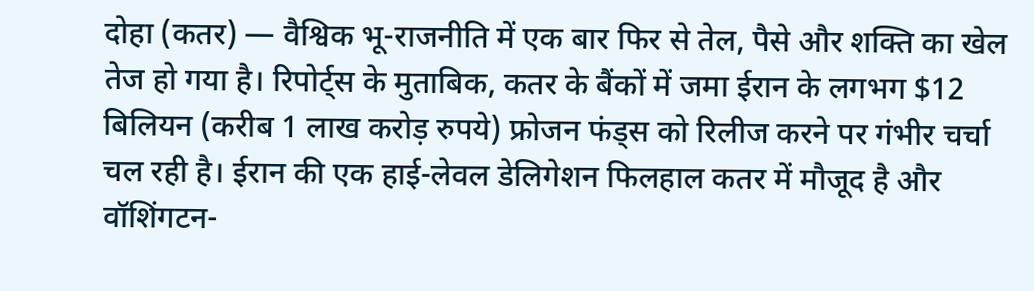दोहा (कतर) — वैश्विक भू-राजनीति में एक बार फिर से तेल, पैसे और शक्ति का खेल तेज हो गया है। रिपोर्ट्स के मुताबिक, कतर के बैंकों में जमा ईरान के लगभग $12 बिलियन (करीब 1 लाख करोड़ रुपये) फ्रोजन फंड्स को रिलीज करने पर गंभीर चर्चा चल रही है। ईरान की एक हाई-लेवल डेलिगेशन फिलहाल कतर में मौजूद है और वॉशिंगटन-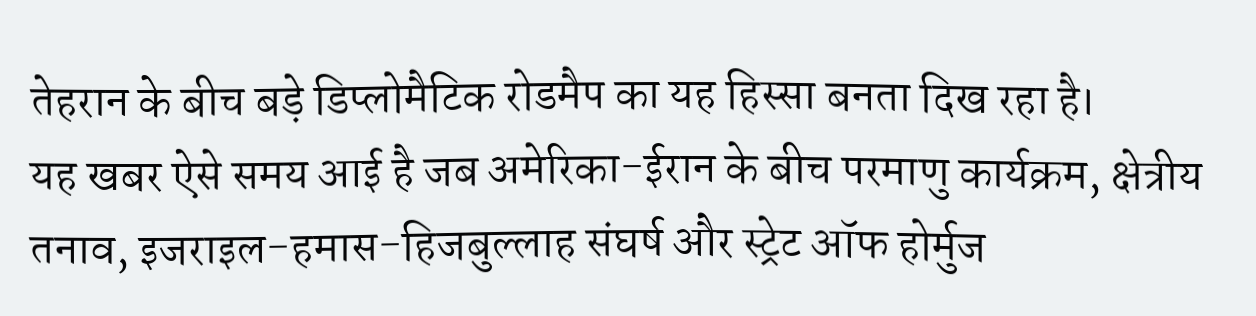तेहरान के बीच बड़े डिप्लोमैटिक रोडमैप का यह हिस्सा बनता दिख रहा है।
यह खबर ऐसे समय आई है जब अमेरिका-ईरान के बीच परमाणु कार्यक्रम, क्षेत्रीय तनाव, इजराइल-हमास-हिजबुल्लाह संघर्ष और स्ट्रेट ऑफ होर्मुज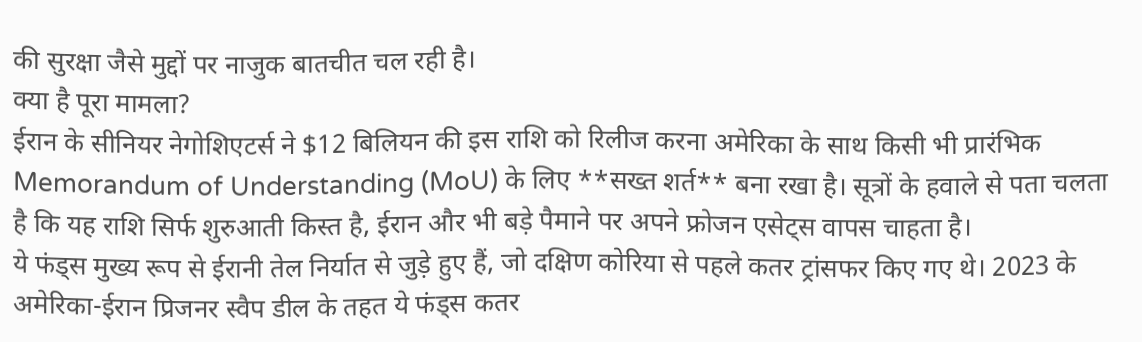की सुरक्षा जैसे मुद्दों पर नाजुक बातचीत चल रही है।
क्या है पूरा मामला?
ईरान के सीनियर नेगोशिएटर्स ने $12 बिलियन की इस राशि को रिलीज करना अमेरिका के साथ किसी भी प्रारंभिक Memorandum of Understanding (MoU) के लिए **सख्त शर्त** बना रखा है। सूत्रों के हवाले से पता चलता है कि यह राशि सिर्फ शुरुआती किस्त है, ईरान और भी बड़े पैमाने पर अपने फ्रोजन एसेट्स वापस चाहता है।
ये फंड्स मुख्य रूप से ईरानी तेल निर्यात से जुड़े हुए हैं, जो दक्षिण कोरिया से पहले कतर ट्रांसफर किए गए थे। 2023 के अमेरिका-ईरान प्रिजनर स्वैप डील के तहत ये फंड्स कतर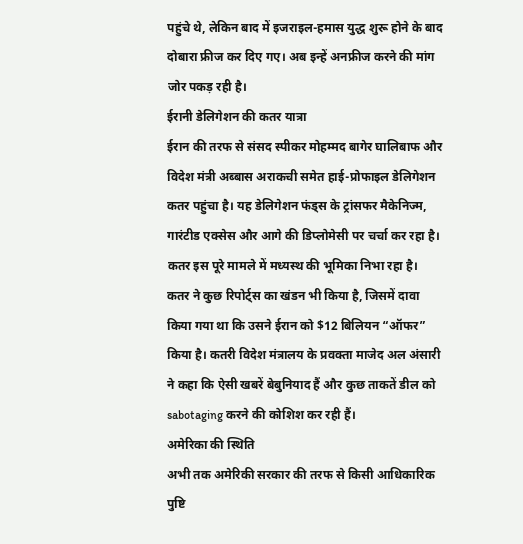पहुंचे थे, लेकिन बाद में इजराइल-हमास युद्ध शुरू होने के बाद दोबारा फ्रीज कर दिए गए। अब इन्हें अनफ्रीज करने की मांग जोर पकड़ रही है।
ईरानी डेलिगेशन की कतर यात्रा
ईरान की तरफ से संसद स्पीकर मोहम्मद बागेर घालिबाफ और विदेश मंत्री अब्बास अराकची समेत हाई-प्रोफाइल डेलिगेशन कतर पहुंचा है। यह डेलिगेशन फंड्स के ट्रांसफर मैकेनिज्म, गारंटीड एक्सेस और आगे की डिप्लोमेसी पर चर्चा कर रहा है। कतर इस पूरे मामले में मध्यस्थ की भूमिका निभा रहा है।
कतर ने कुछ रिपोर्ट्स का खंडन भी किया है, जिसमें दावा किया गया था कि उसने ईरान को $12 बिलियन “ऑफर” किया है। कतरी विदेश मंत्रालय के प्रवक्ता माजेद अल अंसारी ने कहा कि ऐसी खबरें बेबुनियाद हैं और कुछ ताकतें डील को sabotaging करने की कोशिश कर रही हैं।
अमेरिका की स्थिति
अभी तक अमेरिकी सरकार की तरफ से किसी आधिकारिक पुष्टि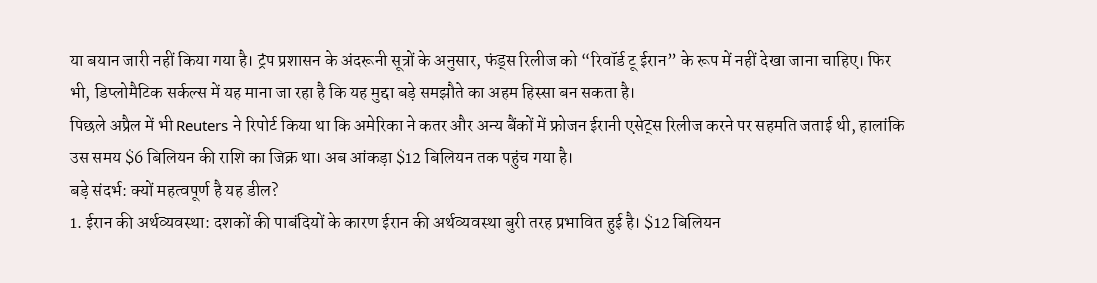या बयान जारी नहीं किया गया है। ट्रंप प्रशासन के अंदरूनी सूत्रों के अनुसार, फंड्स रिलीज को “रिवॉर्ड टू ईरान” के रूप में नहीं देखा जाना चाहिए। फिर भी, डिप्लोमैटिक सर्कल्स में यह माना जा रहा है कि यह मुद्दा बड़े समझौते का अहम हिस्सा बन सकता है।
पिछले अप्रैल में भी Reuters ने रिपोर्ट किया था कि अमेरिका ने कतर और अन्य बैंकों में फ्रोजन ईरानी एसेट्स रिलीज करने पर सहमति जताई थी, हालांकि उस समय $6 बिलियन की राशि का जिक्र था। अब आंकड़ा $12 बिलियन तक पहुंच गया है।
बड़े संदर्भ: क्यों महत्वपूर्ण है यह डील?
1. ईरान की अर्थव्यवस्था: दशकों की पाबंदियों के कारण ईरान की अर्थव्यवस्था बुरी तरह प्रभावित हुई है। $12 बिलियन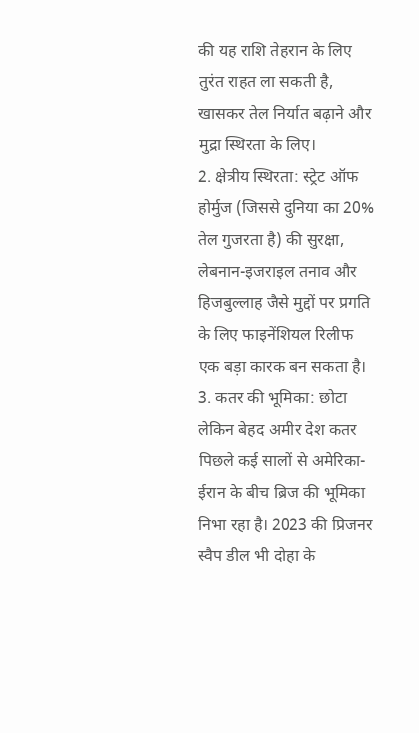की यह राशि तेहरान के लिए तुरंत राहत ला सकती है, खासकर तेल निर्यात बढ़ाने और मुद्रा स्थिरता के लिए।
2. क्षेत्रीय स्थिरता: स्ट्रेट ऑफ होर्मुज (जिससे दुनिया का 20% तेल गुजरता है) की सुरक्षा, लेबनान-इजराइल तनाव और हिजबुल्लाह जैसे मुद्दों पर प्रगति के लिए फाइनेंशियल रिलीफ एक बड़ा कारक बन सकता है।
3. कतर की भूमिका: छोटा लेकिन बेहद अमीर देश कतर पिछले कई सालों से अमेरिका-ईरान के बीच ब्रिज की भूमिका निभा रहा है। 2023 की प्रिजनर स्वैप डील भी दोहा के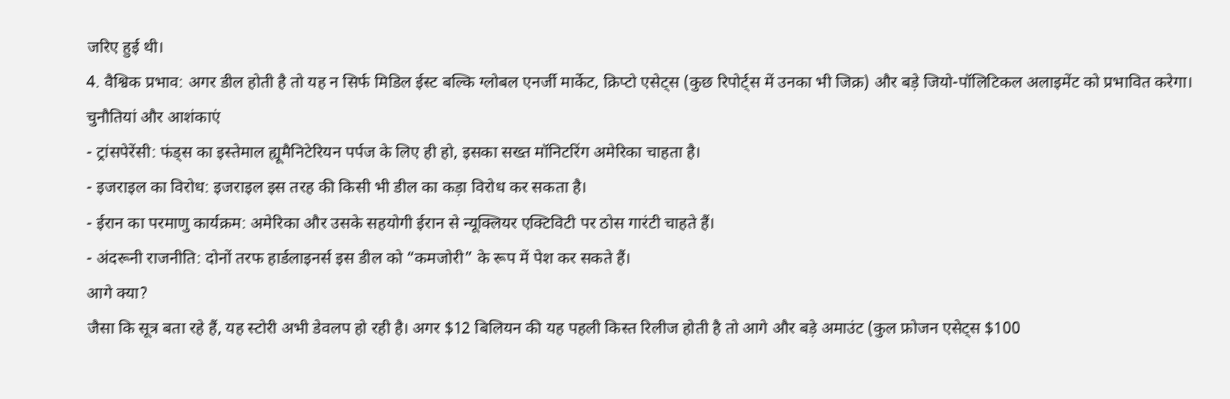जरिए हुई थी।
4. वैश्विक प्रभाव: अगर डील होती है तो यह न सिर्फ मिडिल ईस्ट बल्कि ग्लोबल एनर्जी मार्केट, क्रिप्टो एसेट्स (कुछ रिपोर्ट्स में उनका भी जिक्र) और बड़े जियो-पॉलिटिकल अलाइमेंट को प्रभावित करेगा।
चुनौतियां और आशंकाएं
- ट्रांसपेरेंसी: फंड्स का इस्तेमाल ह्यूमैनिटेरियन पर्पज के लिए ही हो, इसका सख्त मॉनिटरिंग अमेरिका चाहता है।
- इजराइल का विरोध: इजराइल इस तरह की किसी भी डील का कड़ा विरोध कर सकता है।
- ईरान का परमाणु कार्यक्रम: अमेरिका और उसके सहयोगी ईरान से न्यूक्लियर एक्टिविटी पर ठोस गारंटी चाहते हैं।
- अंदरूनी राजनीति: दोनों तरफ हार्डलाइनर्स इस डील को “कमजोरी” के रूप में पेश कर सकते हैं।
आगे क्या?
जैसा कि सूत्र बता रहे हैं, यह स्टोरी अभी डेवलप हो रही है। अगर $12 बिलियन की यह पहली किस्त रिलीज होती है तो आगे और बड़े अमाउंट (कुल फ्रोजन एसेट्स $100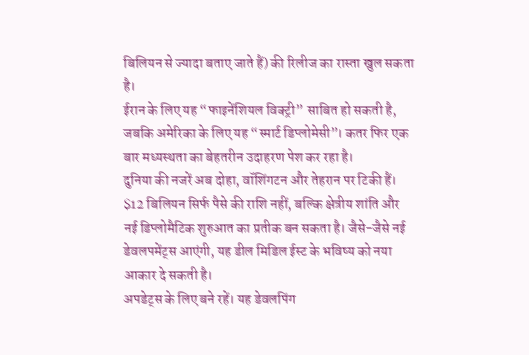बिलियन से ज्यादा बताए जाते हैं) की रिलीज का रास्ता खुल सकता है।
ईरान के लिए यह “फाइनेंशियल विक्ट्री” साबित हो सकती है, जबकि अमेरिका के लिए यह “स्मार्ट डिप्लोमेसी”। कतर फिर एक बार मध्यस्थता का बेहतरीन उदाहरण पेश कर रहा है।
दुनिया की नजरें अब दोहा, वॉशिंगटन और तेहरान पर टिकी हैं। $12 बिलियन सिर्फ पैसे की राशि नहीं, बल्कि क्षेत्रीय शांति और नई डिप्लोमैटिक शुरुआत का प्रतीक बन सकता है। जैसे-जैसे नई डेवलपमेंट्स आएंगी, यह डील मिडिल ईस्ट के भविष्य को नया आकार दे सकती है।
अपडेट्स के लिए बने रहें। यह डेवलपिंग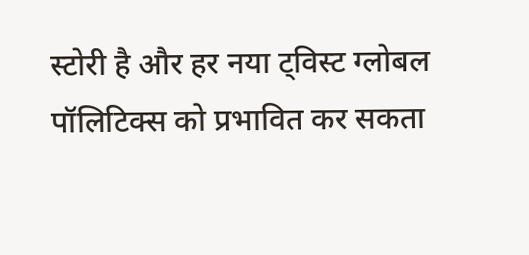स्टोरी है और हर नया ट्विस्ट ग्लोबल पॉलिटिक्स को प्रभावित कर सकता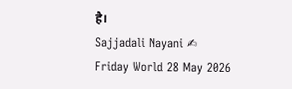है।
Sajjadali Nayani ✍
Friday World 28 May 2026